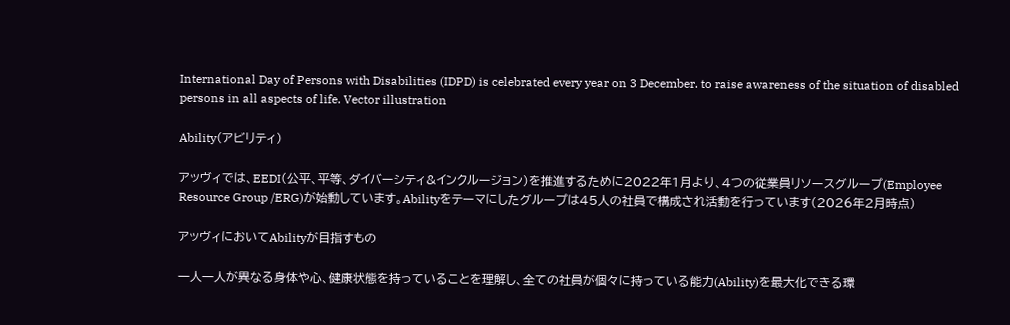International Day of Persons with Disabilities (IDPD) is celebrated every year on 3 December. to raise awareness of the situation of disabled persons in all aspects of life. Vector illustration

Ability(アビリティ)

アッヴィでは、EEDI(公平、平等、ダイバーシティ&インクルージョン)を推進するために2022年1月より、4つの従業員リソースグループ(Employee Resource Group /ERG)が始動しています。Abilityをテーマにしたグループは45人の社員で構成され活動を行っています(2026年2月時点)

アッヴィにおいてAbilityが目指すもの

一人一人が異なる身体や心、健康状態を持っていることを理解し、全ての社員が個々に持っている能力(Ability)を最大化できる環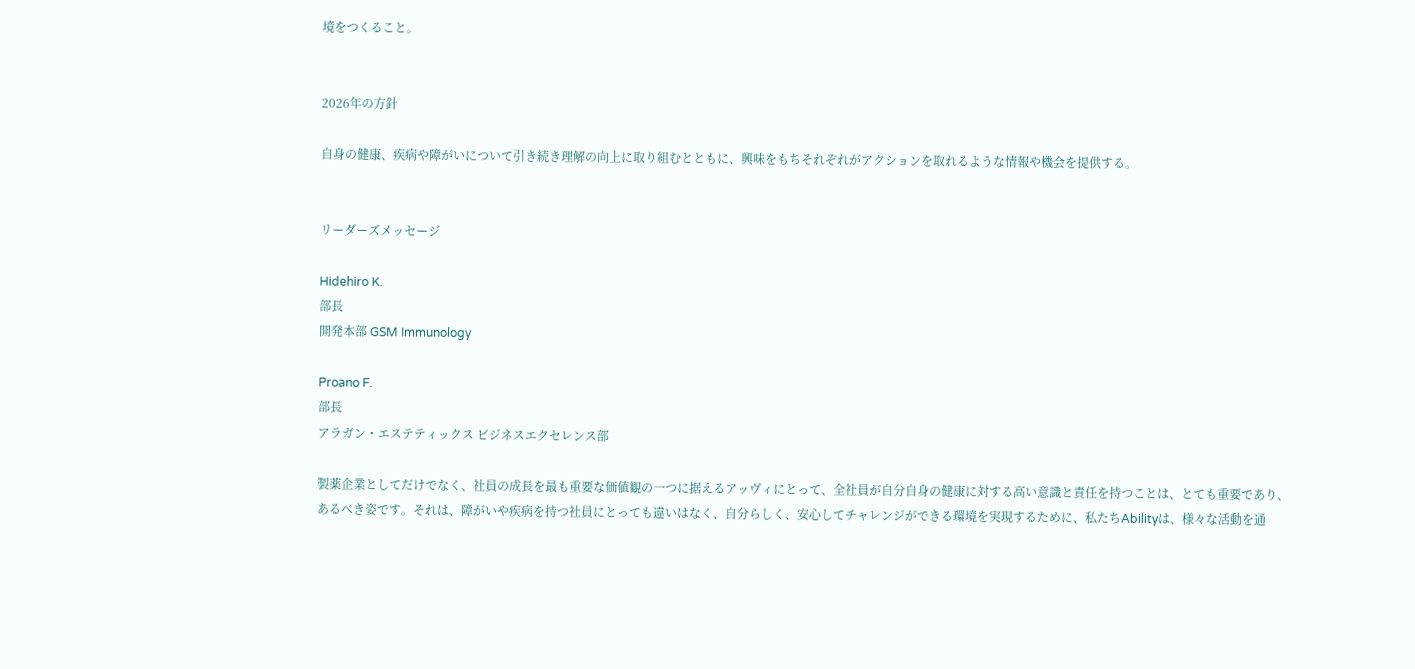境をつくること。


2026年の方針

自身の健康、疾病や障がいについて引き続き理解の向上に取り組むとともに、興味をもちそれぞれがアクションを取れるような情報や機会を提供する。


リーダーズメッセージ

Hidehiro K.
部長
開発本部 GSM Immunology

Proano F.
部長
アラガン・エステティックス ビジネスエクセレンス部

製薬企業としてだけでなく、社員の成長を最も重要な価値観の一つに据えるアッヴィにとって、全社員が自分自身の健康に対する高い意識と責任を持つことは、とても重要であり、あるべき姿です。それは、障がいや疾病を持つ社員にとっても違いはなく、自分らしく、安心してチャレンジができる環境を実現するために、私たちAbilityは、様々な活動を通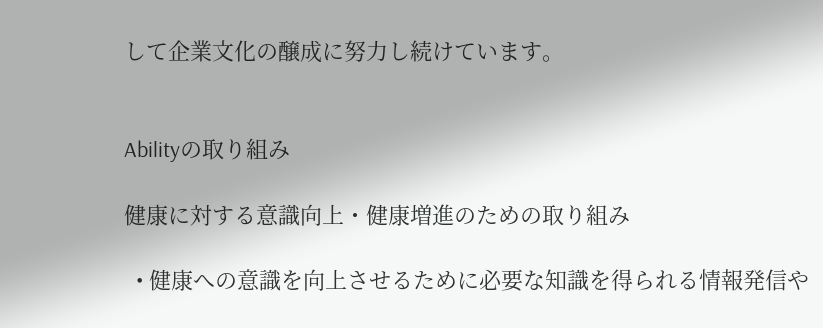して企業文化の醸成に努力し続けています。


Abilityの取り組み

健康に対する意識向上・健康増進のための取り組み

  • 健康への意識を向上させるために必要な知識を得られる情報発信や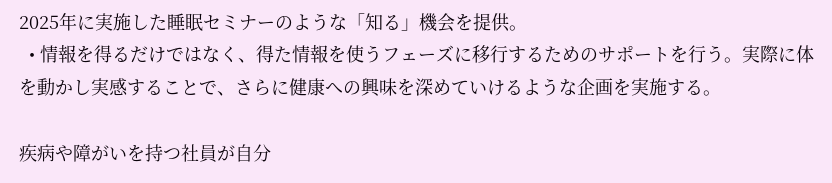2025年に実施した睡眠セミナーのような「知る」機会を提供。
  • 情報を得るだけではなく、得た情報を使うフェーズに移行するためのサポートを行う。実際に体を動かし実感することで、さらに健康への興味を深めていけるような企画を実施する。

疾病や障がいを持つ社員が自分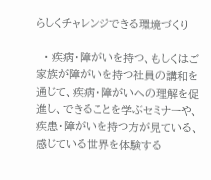らしくチャレンジできる環境づくり

  • 疾病・障がいを持つ、もしくはご家族が障がいを持つ社員の講和を通じて、疾病・障がいへの理解を促進し、できることを学ぶセミナーや、疾患・障がいを持つ方が見ている、感じている世界を体験する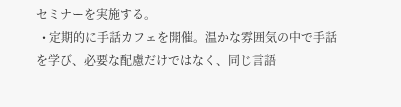セミナーを実施する。
  • 定期的に手話カフェを開催。温かな雰囲気の中で手話を学び、必要な配慮だけではなく、同じ言語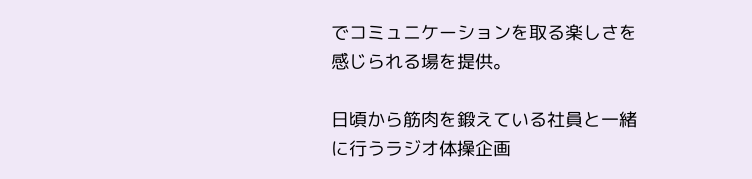でコミュニケーションを取る楽しさを感じられる場を提供。

日頃から筋肉を鍛えている社員と一緒に行うラジオ体操企画